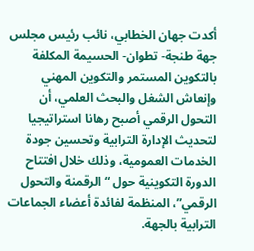أكدت جهان الخطابي، نائب رئيس مجلس جهة طنجة- تطوان- الحسيمة المكلفة بالتكوين المستمر والتكوين المهني وإنعاش الشغل والبحث العلمي، أن التحول الرقمي أصبح رهانا استراتيجيا لتحديث الإدارة الترابية وتحسين جودة الخدمات العمومية، وذلك خلال افتتاح الدورة التكوينية حول “الرقمنة والتحول الرقمي”، المنظمة لفائدة أعضاء الجماعات الترابية بالجهة.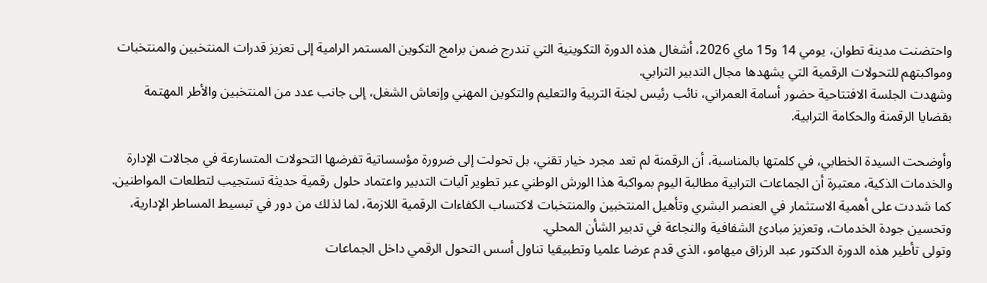واحتضنت مدينة تطوان، يومي 14 و15 ماي 2026، أشغال هذه الدورة التكوينية التي تندرج ضمن برامج التكوين المستمر الرامية إلى تعزيز قدرات المنتخبين والمنتخبات ومواكبتهم للتحولات الرقمية التي يشهدها مجال التدبير الترابي.
وشهدت الجلسة الافتتاحية حضور أسامة العمراني، نائب رئيس لجنة التربية والتعليم والتكوين المهني وإنعاش الشغل، إلى جانب عدد من المنتخبين والأطر المهتمة بقضايا الرقمنة والحكامة الترابية.

وأوضحت السيدة الخطابي، في كلمتها بالمناسبة، أن الرقمنة لم تعد مجرد خيار تقني، بل تحولت إلى ضرورة مؤسساتية تفرضها التحولات المتسارعة في مجالات الإدارة والخدمات الذكية، معتبرة أن الجماعات الترابية مطالبة اليوم بمواكبة هذا الورش الوطني عبر تطوير آليات التدبير واعتماد حلول رقمية حديثة تستجيب لتطلعات المواطنين.
كما شددت على أهمية الاستثمار في العنصر البشري وتأهيل المنتخبين والمنتخبات لاكتساب الكفاءات الرقمية اللازمة، لما لذلك من دور في تبسيط المساطر الإدارية، وتحسين جودة الخدمات، وتعزيز مبادئ الشفافية والنجاعة في تدبير الشأن المحلي.
وتولى تأطير هذه الدورة الدكتور عبد الرزاق ميهامو، الذي قدم عرضا علميا وتطبيقيا تناول أسس التحول الرقمي داخل الجماعات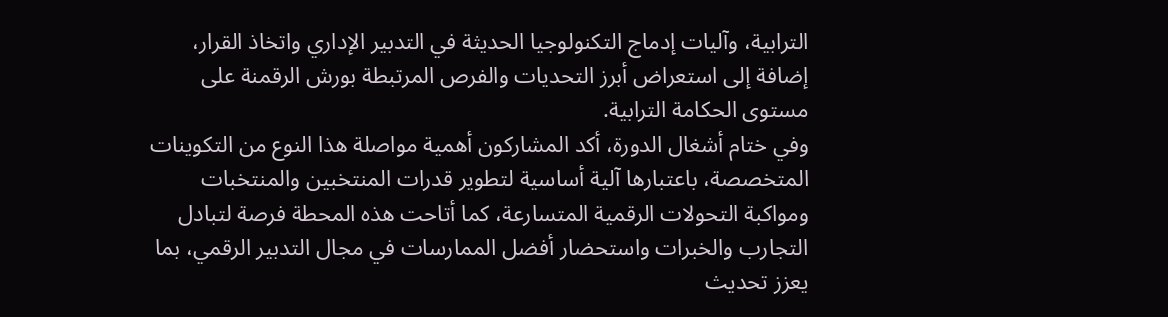الترابية، وآليات إدماج التكنولوجيا الحديثة في التدبير الإداري واتخاذ القرار، إضافة إلى استعراض أبرز التحديات والفرص المرتبطة بورش الرقمنة على مستوى الحكامة الترابية.
وفي ختام أشغال الدورة، أكد المشاركون أهمية مواصلة هذا النوع من التكوينات المتخصصة، باعتبارها آلية أساسية لتطوير قدرات المنتخبين والمنتخبات ومواكبة التحولات الرقمية المتسارعة، كما أتاحت هذه المحطة فرصة لتبادل التجارب والخبرات واستحضار أفضل الممارسات في مجال التدبير الرقمي، بما يعزز تحديث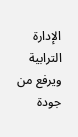الإدارة الترابية ويرفع من جودة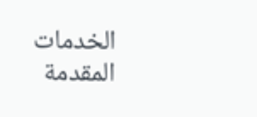الخدمات المقدمة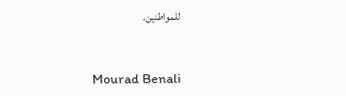للمواطنين.


Mourad Benali